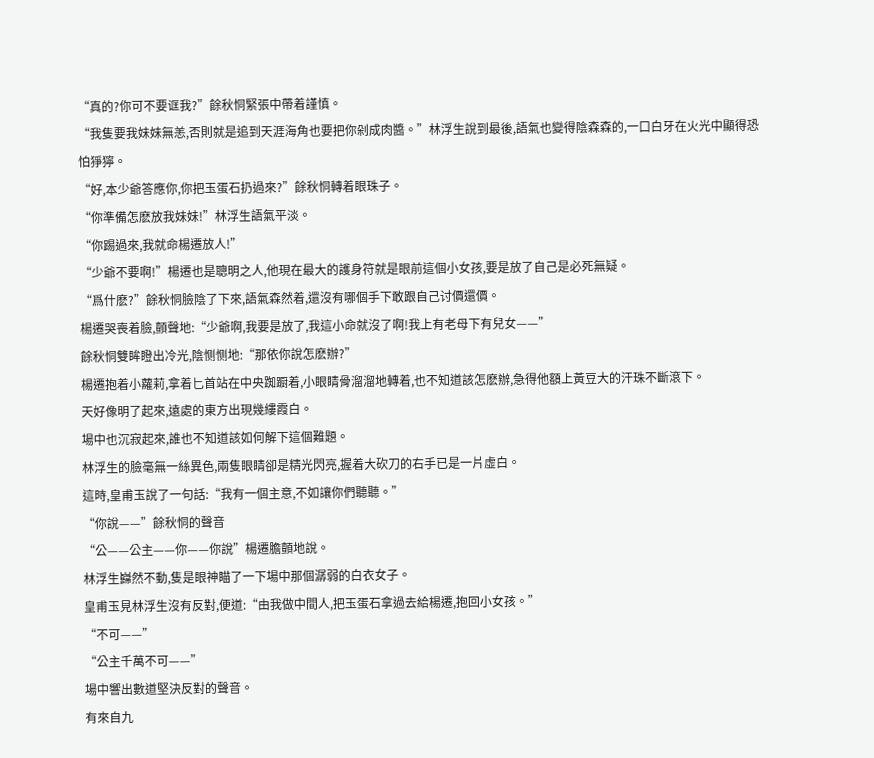“真的?你可不要诓我?”餘秋恫緊張中帶着謹慎。
“我隻要我妹妹無恙,否則就是追到天涯海角也要把你剁成肉醬。”林浮生說到最後,語氣也變得陰森森的,一口白牙在火光中顯得恐怕猙獰。
“好,本少爺答應你,你把玉蛋石扔過來?”餘秋恫轉着眼珠子。
“你準備怎麽放我妹妹!”林浮生語氣平淡。
“你踢過來,我就命楊遷放人!”
“少爺不要啊!”楊遷也是聰明之人,他現在最大的護身符就是眼前這個小女孩,要是放了自己是必死無疑。
“爲什麽?”餘秋恫臉陰了下來,語氣森然着,還沒有哪個手下敢跟自己讨價還價。
楊遷哭喪着臉,顫聲地:“少爺啊,我要是放了,我這小命就沒了啊!我上有老母下有兒女——”
餘秋恫雙眸瞪出冷光,陰恻恻地:“那依你說怎麽辦?”
楊遷抱着小蘿莉,拿着匕首站在中央踟蹰着,小眼睛骨溜溜地轉着,也不知道該怎麽辦,急得他額上黃豆大的汗珠不斷滾下。
天好像明了起來,遠處的東方出現幾縷霞白。
場中也沉寂起來,誰也不知道該如何解下這個難題。
林浮生的臉毫無一絲異色,兩隻眼睛卻是精光閃亮,握着大砍刀的右手已是一片虛白。
這時,皇甫玉說了一句話:“我有一個主意,不如讓你們聽聽。”
“你說——”餘秋恫的聲音
“公——公主——你——你說”楊遷膽顫地說。
林浮生巋然不動,隻是眼神瞄了一下場中那個潺弱的白衣女子。
皇甫玉見林浮生沒有反對,便道:“由我做中間人,把玉蛋石拿過去給楊遷,抱回小女孩。”
“不可——”
“公主千萬不可——”
場中響出數道堅決反對的聲音。
有來自九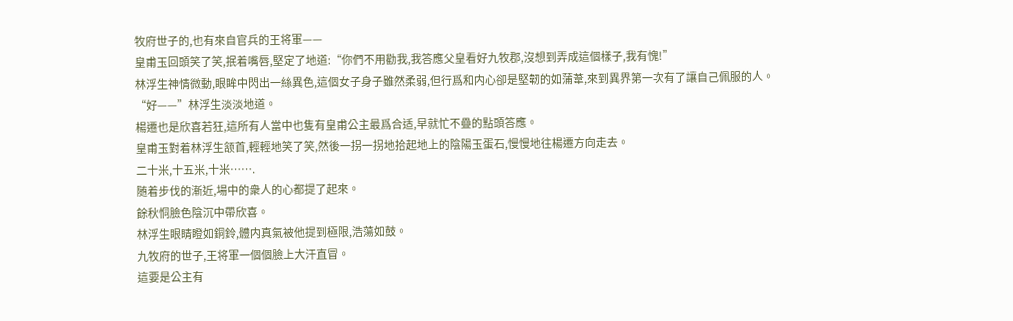牧府世子的,也有來自官兵的王将軍——
皇甫玉回頭笑了笑,抿着嘴唇,堅定了地道:“你們不用勸我,我答應父皇看好九牧郡,沒想到弄成這個樣子,我有愧!”
林浮生神情微動,眼眸中閃出一絲異色,這個女子身子雖然柔弱,但行爲和内心卻是堅韌的如蒲葦,來到異界第一次有了讓自己佩服的人。
“好——”林浮生淡淡地道。
楊遷也是欣喜若狂,這所有人當中也隻有皇甫公主最爲合适,早就忙不疊的點頭答應。
皇甫玉對着林浮生颔首,輕輕地笑了笑,然後一拐一拐地拾起地上的陰陽玉蛋石,慢慢地往楊遷方向走去。
二十米,十五米,十米…….
随着步伐的漸近,場中的衆人的心都提了起來。
餘秋恫臉色陰沉中帶欣喜。
林浮生眼睛瞪如銅鈴,體内真氣被他提到極限,浩蕩如鼓。
九牧府的世子,王将軍一個個臉上大汗直冒。
這要是公主有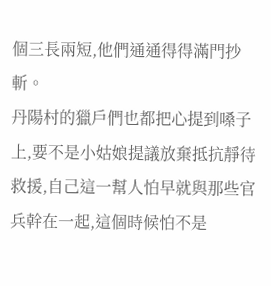個三長兩短,他們通通得得滿門抄斬。
丹陽村的獵戶們也都把心提到嗓子上,要不是小姑娘提議放棄抵抗靜待救援,自己這一幫人怕早就與那些官兵幹在一起,這個時候怕不是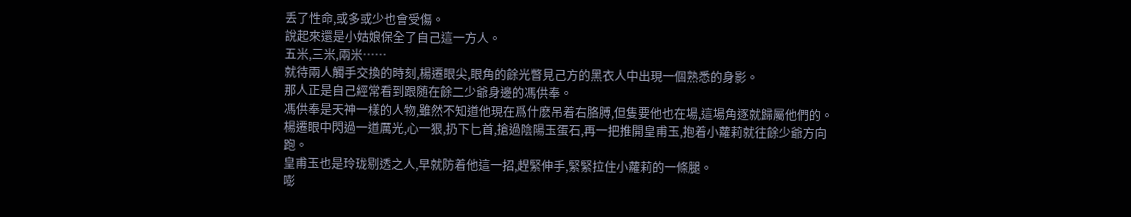丢了性命,或多或少也會受傷。
說起來還是小姑娘保全了自己這一方人。
五米,三米,兩米……
就待兩人觸手交換的時刻,楊遷眼尖,眼角的餘光瞥見己方的黑衣人中出現一個熟悉的身影。
那人正是自己經常看到跟随在餘二少爺身邊的馮供奉。
馮供奉是天神一樣的人物,雖然不知道他現在爲什麽吊着右胳膊,但隻要他也在場,這場角逐就歸屬他們的。
楊遷眼中閃過一道厲光,心一狠,扔下匕首,搶過陰陽玉蛋石,再一把推開皇甫玉,抱着小蘿莉就往餘少爺方向跑。
皇甫玉也是玲珑剔透之人,早就防着他這一招,趕緊伸手,緊緊拉住小蘿莉的一條腿。
嘭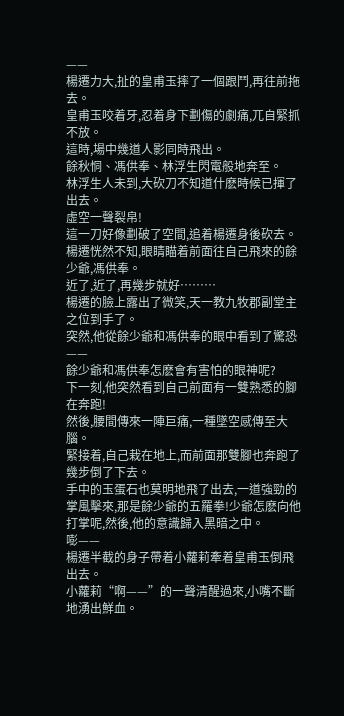——
楊遷力大,扯的皇甫玉摔了一個跟鬥,再往前拖去。
皇甫玉咬着牙,忍着身下劃傷的劇痛,兀自緊抓不放。
這時,場中幾道人影同時飛出。
餘秋恫、馮供奉、林浮生閃電般地奔至。
林浮生人未到,大砍刀不知道什麽時候已揮了出去。
虛空一聲裂帛!
這一刀好像劃破了空間,追着楊遷身後砍去。
楊遷恍然不知,眼睛瞄着前面往自己飛來的餘少爺,馮供奉。
近了,近了,再幾步就好………
楊遷的臉上露出了微笑,天一教九牧郡副堂主之位到手了。
突然,他從餘少爺和馮供奉的眼中看到了驚恐——
餘少爺和馮供奉怎麽會有害怕的眼神呢?
下一刻,他突然看到自己前面有一雙熟悉的腳在奔跑!
然後,腰間傳來一陣巨痛,一種墜空感傳至大腦。
緊接着,自己栽在地上,而前面那雙腳也奔跑了幾步倒了下去。
手中的玉蛋石也莫明地飛了出去,一道強勁的掌風擊來,那是餘少爺的五羅拳!少爺怎麽向他打掌呢,然後,他的意識歸入黑暗之中。
嘭——
楊遷半截的身子帶着小蘿莉牽着皇甫玉倒飛出去。
小蘿莉“啊——”的一聲清醒過來,小嘴不斷地湧出鮮血。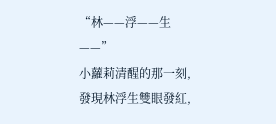“林——浮——生——”
小蘿莉清醒的那一刻,發現林浮生雙眼發紅,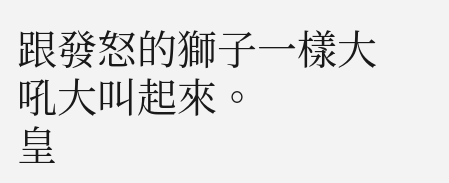跟發怒的獅子一樣大吼大叫起來。
皇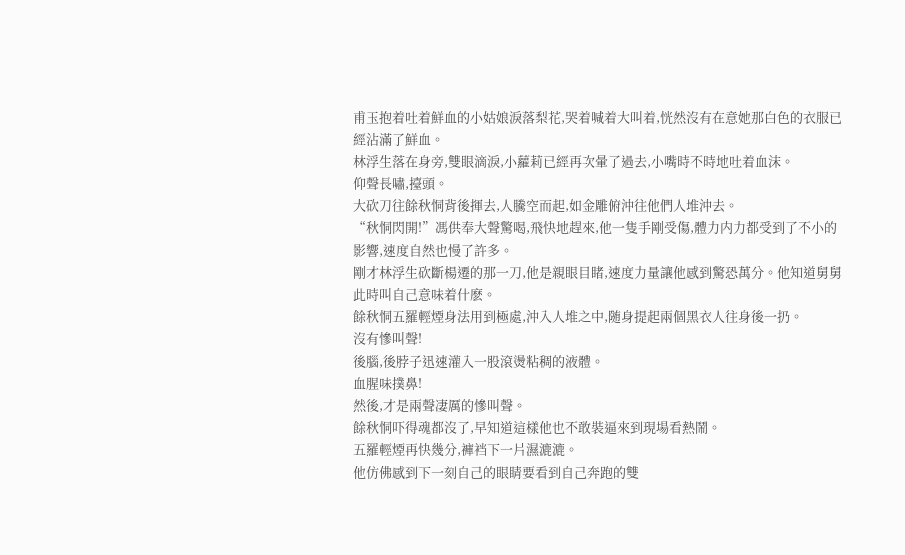甫玉抱着吐着鮮血的小姑娘淚落梨花,哭着喊着大叫着,恍然沒有在意她那白色的衣服已經沾滿了鮮血。
林浮生落在身旁,雙眼滴淚,小蘿莉已經再次暈了過去,小嘴時不時地吐着血沫。
仰聲長嘯,擡頭。
大砍刀往餘秋恫背後揮去,人騰空而起,如金雕俯沖往他們人堆沖去。
“秋恫閃開!”馮供奉大聲驚喝,飛快地趕來,他一隻手剛受傷,體力内力都受到了不小的影響,速度自然也慢了許多。
剛才林浮生砍斷楊遷的那一刀,他是親眼目睹,速度力量讓他感到驚恐萬分。他知道舅舅此時叫自己意味着什麽。
餘秋恫五羅輕煙身法用到極處,沖入人堆之中,随身提起兩個黑衣人往身後一扔。
沒有慘叫聲!
後腦,後脖子迅速灌入一股滾燙粘稠的液體。
血腥味撲鼻!
然後,才是兩聲凄厲的慘叫聲。
餘秋恫吓得魂都沒了,早知道這樣他也不敢裝逼來到現場看熱鬧。
五羅輕煙再快幾分,褲裆下一片濕漉漉。
他仿佛感到下一刻自己的眼睛要看到自己奔跑的雙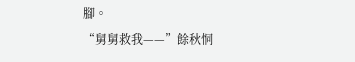腳。
“舅舅救我——”餘秋恫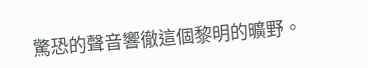驚恐的聲音響徹這個黎明的曠野。